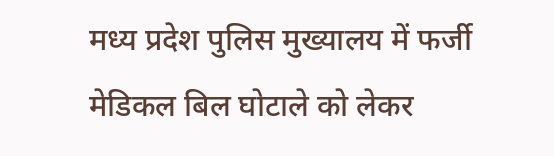मध्य प्रदेश पुलिस मुख्यालय में फर्जी मेडिकल बिल घोटाले को लेकर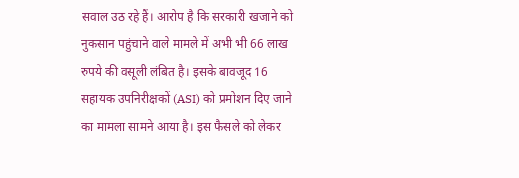सवाल उठ रहे हैं। आरोप है कि सरकारी खजाने को नुकसान पहुंचाने वाले मामले में अभी भी 66 लाख रुपये की वसूली लंबित है। इसके बावजूद 16 सहायक उपनिरीक्षकों (ASI) को प्रमोशन दिए जाने का मामला सामने आया है। इस फैसले को लेकर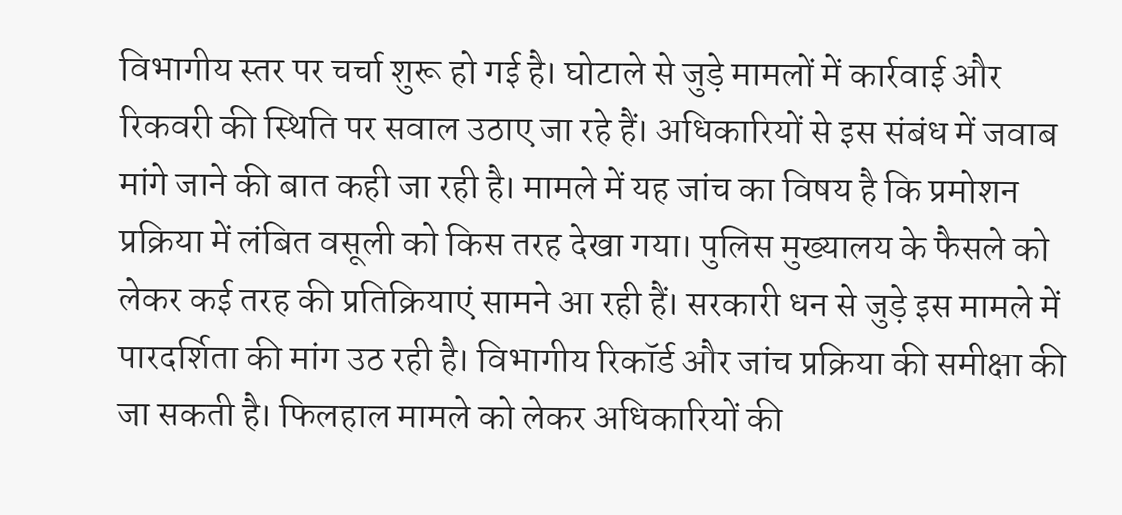विभागीय स्तर पर चर्चा शुरू हो गई है। घोटाले से जुड़े मामलों में कार्रवाई और रिकवरी की स्थिति पर सवाल उठाए जा रहे हैं। अधिकारियों से इस संबंध में जवाब मांगे जाने की बात कही जा रही है। मामले में यह जांच का विषय है कि प्रमोशन प्रक्रिया में लंबित वसूली को किस तरह देखा गया। पुलिस मुख्यालय के फैसले को लेकर कई तरह की प्रतिक्रियाएं सामने आ रही हैं। सरकारी धन से जुड़े इस मामले में पारदर्शिता की मांग उठ रही है। विभागीय रिकॉर्ड और जांच प्रक्रिया की समीक्षा की जा सकती है। फिलहाल मामले को लेकर अधिकारियों की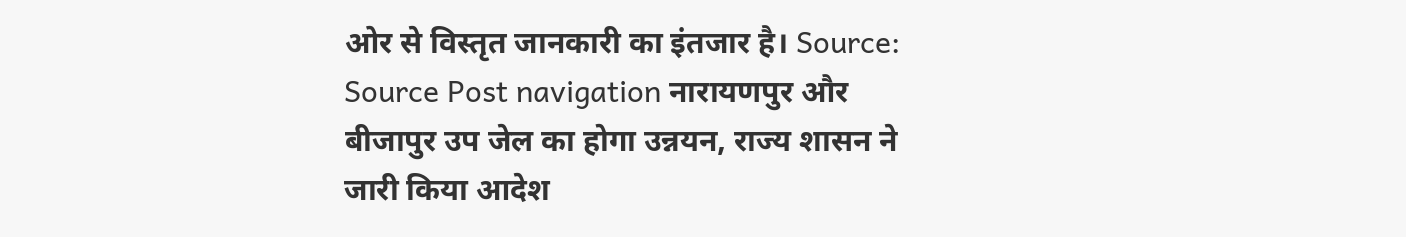ओर से विस्तृत जानकारी का इंतजार है। Source: Source Post navigation नारायणपुर और बीजापुर उप जेल का होगा उन्नयन, राज्य शासन ने जारी किया आदेश